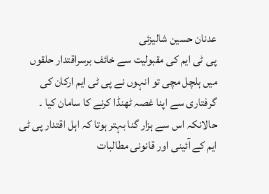عدنان حسین شالیزئی
پی ٹی ایم کی مقبولیت سے خائف برسراقتدار حلقوں میں ہلچل مچی تو انہوں نے پی ٹی ایم ارکان کی گرفتاری سے اپنا غصہ ٹھنڈا کرنے کا سامان کیا ۔ حالانکہ اس سے ہزار گنا بہتر ہوتا کہ اہل اقتدار پی ٹی ایم کے آئینی اور قانونی مطالبات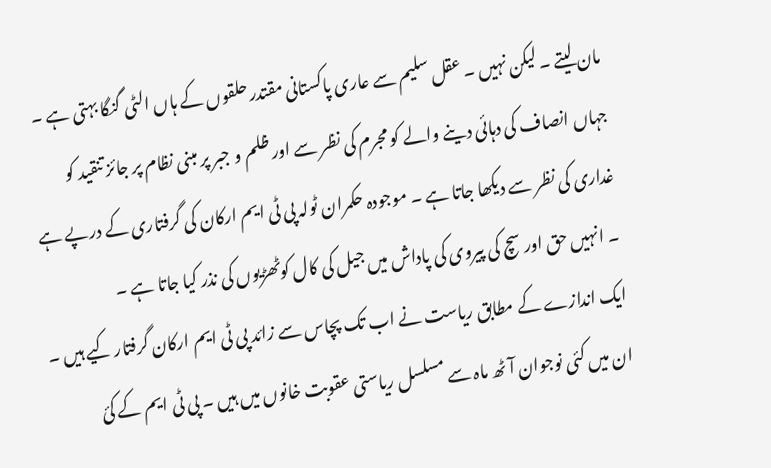مان لیتے ۔ لیکن نہیں ۔ عقل سلیم سے عاری پاکستانی مقتدر حلقوں کے ہاں الٹی گنگا بہتی ہے ۔ جہاں انصاف کی دہائی دینے والے کو مجرم کی نظر سے اور ظلم و جبر پر مبنی نظام پر جائز تنقید کو غداری کی نظر سے دیکھا جاتا ہے ۔ موجودہ حکمران ٹولہ پی ٹی ایم ارکان کی گرفتاری کے درپے ہے ۔ انہیں حق اور سچ کی پیروی کی پاداش میں جیل کی کال کوٹھڑیوں کی نذر کیا جاتا ہے ۔
ایک اندازے کے مطابق ریاست نے اب تک پچاس سے زائد پی ٹی ایم ارکان گرفتار کیے ہیں ۔ ان میں کئی نوجوان آٹھ ماہ سے مسلسل ریاستی عقوبت خانوں میں ہیں ۔ پی ٹی ایم کے کئ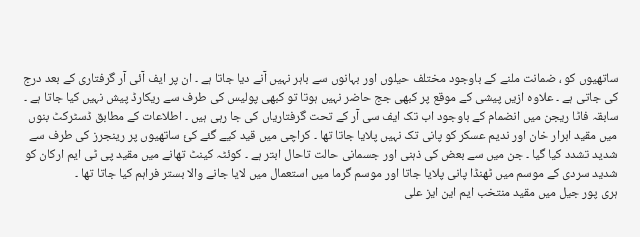ساتھیوں کو ، ضمانت ملنے کے باوجود مختلف حیلوں اور بہانوں سے باہر نہیں آنے دیا جاتا ہے ۔ ان پر ایف آئی آر گرفتاری کے بعد درج کی جاتی ہے ۔ علاوہ ازیں پیشی کے موقع پر کبھی جج حاضر نہیں ہوتا تو کبھی پولیس کی طرف سے ریکارڈ پیش نہیں کیا جاتا ہے ۔
سابقہ فاٹا ریجن میں انضمام کے باوجود اب تک ایف سی آر کے تحت گرفتاریاں کی جا رہی ہیں ۔ اطلاعات کے مطابق ڈسٹرکٹ بنوں میں مقید ابرار خان اور ندیم عسکر کو پانی تک نہیں پلایا جاتا تھا ۔ کراچی میں قید کیے گئے کئ ساتھیوں پر رینجرز کی طرف سے شدید تشدد کیا گیا ۔ جن میں سے بعض کی ذہنی اور جسمانی حالت تاحال ابتر ہے ۔ کوئٹہ کینٹ تھانے میں مقید پی ٹی ایم ارکان کو شدید سردی کے موسم میں ٹھنڈا پانی پلایا جاتا اور موسم گرما میں استعمال میں لایا جانے والا بستر فراہم کیا جاتا تھا ۔
ہری پور جیل میں مقید منتخب ایم این ایز علی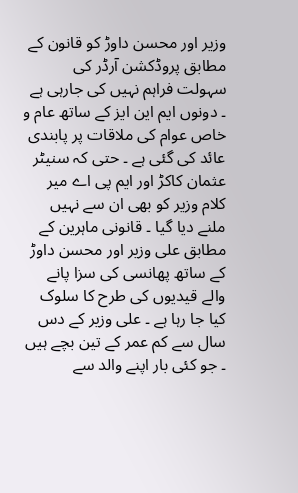وزیر اور محسن داوڑ کو قانون کے مطابق پروڈکشن آرڈر کی سہولت فراہم نہیں کی جارہی ہے ۔ دونوں ایم این ایز کے ساتھ عام و خاص عوام کی ملاقات پر پابندی عائد کی گئی ہے ۔ حتی کہ سنیٹر عثمان کاکڑ اور ایم پی اے میر کلام وزیر کو بھی ان سے نہیں ملنے دیا گیا ۔ قانونی ماہرین کے مطابق علی وزیر اور محسن داوڑ کے ساتھ پھانسی کی سزا پانے والے قیدیوں کی طرح کا سلوک کیا جا رہا ہے ۔ علی وزیر کے دس سال سے کم عمر کے تین بچے ہیں ۔ جو کئی بار اپنے والد سے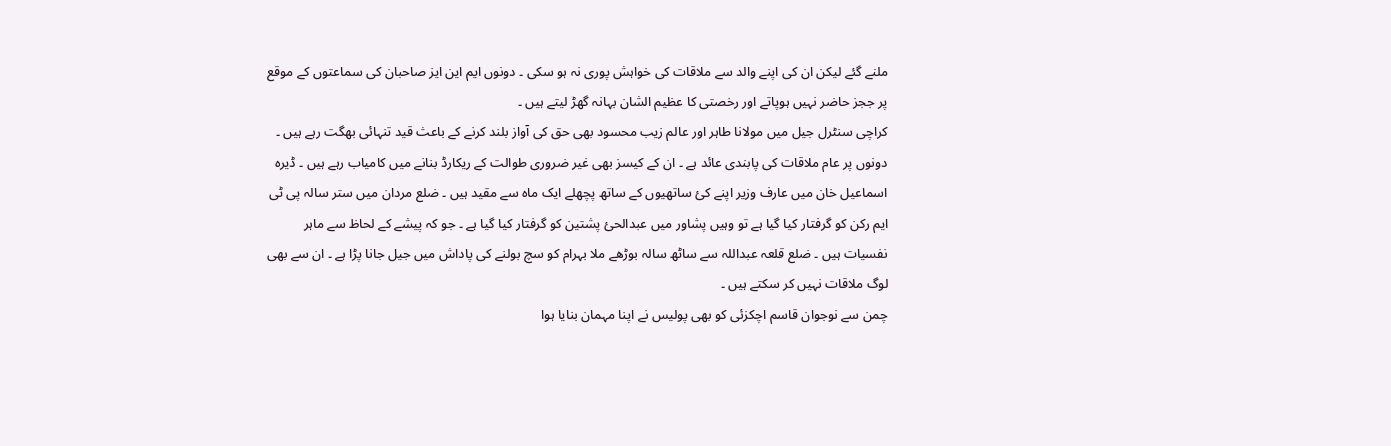ملنے گئے لیکن ان کی اپنے والد سے ملاقات کی خواہش پوری نہ ہو سکی ۔ دونوں ایم این ایز صاحبان کی سماعتوں کے موقع پر ججز حاضر نہیں ہوپاتے اور رخصتی کا عظیم الشان بہانہ گھڑ لیتے ہیں ۔
کراچی سنٹرل جیل میں مولانا طاہر اور عالم زیب محسود بھی حق کی آواز بلند کرنے کے باعث قید تنہائی بھگت رہے ہیں ۔ دونوں پر عام ملاقات کی پابندی عائد ہے ۔ ان کے کیسز بھی غیر ضروری طوالت کے ریکارڈ بنانے میں کامیاب رہے ہیں ۔ ڈیرہ اسماعیل خان میں عارف وزیر اپنے کئ ساتھیوں کے ساتھ پچھلے ایک ماہ سے مقید ہیں ۔ ضلع مردان میں ستر سالہ پی ٹی ایم رکن کو گرفتار کیا گیا ہے تو وہیں پشاور میں عبدالحئ پشتین کو گرفتار کیا گیا ہے ۔ جو کہ پیشے کے لحاظ سے ماہر نفسیات ہیں ۔ ضلع قلعہ عبداللہ سے ساٹھ سالہ بوڑھے ملا بہرام کو سچ بولنے کی پاداش میں جیل جانا پڑا ہے ۔ ان سے بھی لوگ ملاقات نہیں کر سکتے ہیں ۔
چمن سے نوجوان قاسم اچکزئی کو بھی پولیس نے اپنا مہمان بنایا ہوا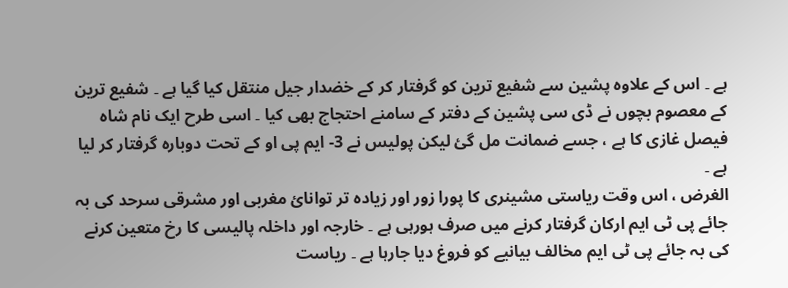ہے ۔ اس کے علاوہ پشین سے شفیع ترین کو گرفتار کر کے خضدار جیل منتقل کیا گیا ہے ۔ شفیع ترین کے معصوم بچوں نے ڈی سی پشین کے دفتر کے سامنے احتجاج بھی کیا ۔ اسی طرح ایک نام شاہ فیصل غازی کا ہے ، جسے ضمانت مل گئ لیکن پولیس نے 3- ایم پی او کے تحت دوبارہ گرفتار کر لیا ہے ۔
الغرض ، اس وقت ریاستی مشینری کا پورا زور اور زیادہ تر توانائ مغربی اور مشرقی سرحد کی بہ جائے پی ٹی ایم ارکان گرفتار کرنے میں صرف ہورہی ہے ۔ خارجہ اور داخلہ پالیسی کا رخ متعین کرنے کی بہ جائے پی ٹی ایم مخالف بیانیے کو فروغ دیا جارہا ہے ۔ ریاست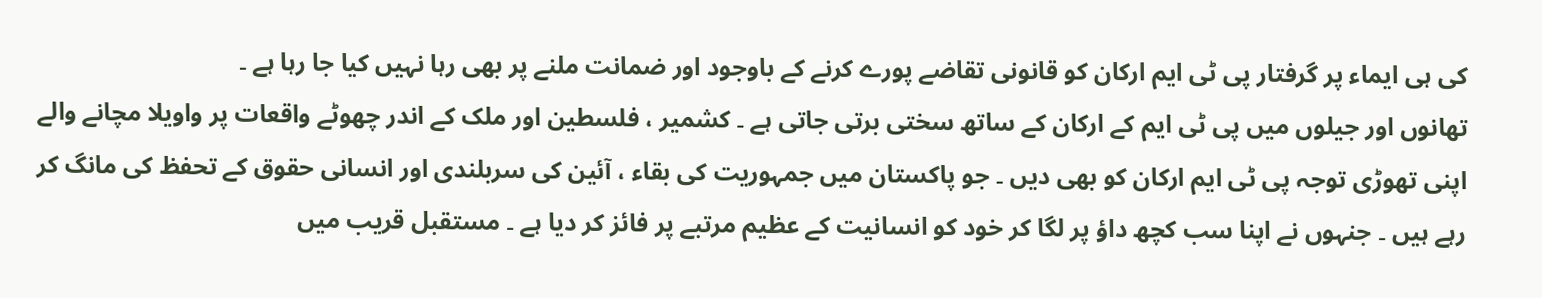کی ہی ایماء پر گرفتار پی ٹی ایم ارکان کو قانونی تقاضے پورے کرنے کے باوجود اور ضمانت ملنے پر بھی رہا نہیں کیا جا رہا ہے ۔
تھانوں اور جیلوں میں پی ٹی ایم کے ارکان کے ساتھ سختی برتی جاتی ہے ۔ کشمیر ، فلسطین اور ملک کے اندر چھوٹے واقعات پر واویلا مچانے والے اپنی تھوڑی توجہ پی ٹی ایم ارکان کو بھی دیں ۔ جو پاکستان میں جمہوریت کی بقاء ، آئین کی سربلندی اور انسانی حقوق کے تحفظ کی مانگ کر رہے ہیں ۔ جنہوں نے اپنا سب کچھ داؤ پر لگا کر خود کو انسانیت کے عظیم مرتبے پر فائز کر دیا ہے ۔ مستقبل قریب میں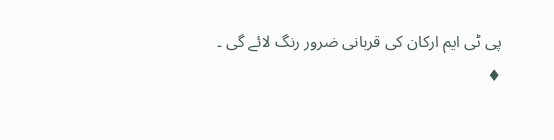پی ٹی ایم ارکان کی قربانی ضرور رنگ لائے گی ۔
♦